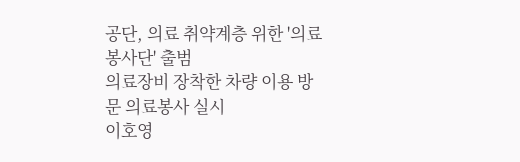공단, 의료 취약계층 위한 '의료봉사단' 출범
의료장비 장착한 차량 이용 방문 의료봉사 실시
이호영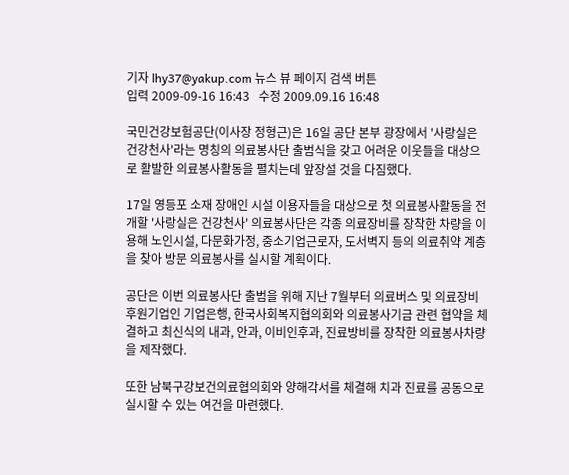기자 lhy37@yakup.com 뉴스 뷰 페이지 검색 버튼
입력 2009-09-16 16:43   수정 2009.09.16 16:48

국민건강보험공단(이사장 정형근)은 16일 공단 본부 광장에서 '사랑실은 건강천사'라는 명칭의 의료봉사단 출범식을 갖고 어려운 이웃들을 대상으로 활발한 의료봉사활동을 펼치는데 앞장설 것을 다짐했다.

17일 영등포 소재 장애인 시설 이용자들을 대상으로 첫 의료봉사활동을 전개할 '사랑실은 건강천사' 의료봉사단은 각종 의료장비를 장착한 차량을 이용해 노인시설, 다문화가정, 중소기업근로자, 도서벽지 등의 의료취약 계층을 찾아 방문 의료봉사를 실시할 계획이다.

공단은 이번 의료봉사단 출범을 위해 지난 7월부터 의료버스 및 의료장비 후원기업인 기업은행, 한국사회복지협의회와 의료봉사기금 관련 협약을 체결하고 최신식의 내과, 안과, 이비인후과, 진료방비를 장착한 의료봉사차량을 제작했다.

또한 남북구강보건의료협의회와 양해각서를 체결해 치과 진료를 공동으로 실시할 수 있는 여건을 마련했다.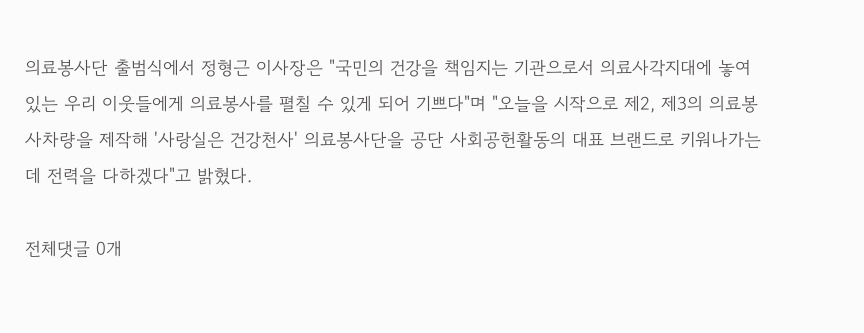의료봉사단 출범식에서 정형근 이사장은 "국민의 건강을 책임지는 기관으로서 의료사각지대에 놓여 있는 우리 이웃들에게 의료봉사를 펼칠 수 있게 되어 기쁘다"며 "오늘을 시작으로 제2, 제3의 의료봉사차량을 제작해 '사랑실은 건강천사' 의료봉사단을 공단 사회공헌활동의 대표 브랜드로 키워나가는 데 전력을 다하겠다"고 밝혔다.

전체댓글 0개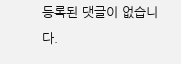등록된 댓글이 없습니다.